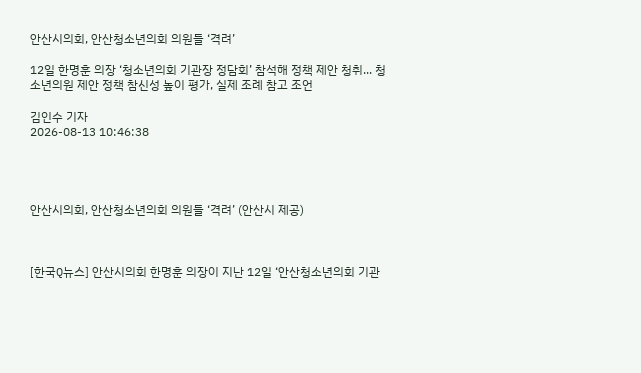안산시의회, 안산청소년의회 의원들 ‘격려’

12일 한명훈 의장 ‘청소년의회 기관장 정담회’ 참석해 정책 제안 청취... 청소년의원 제안 정책 참신성 높이 평가, 실제 조례 참고 조언

김인수 기자
2026-08-13 10:46:38




안산시의회, 안산청소년의회 의원들 ‘격려’ (안산시 제공)



[한국Q뉴스] 안산시의회 한명훈 의장이 지난 12일 ‘안산청소년의회 기관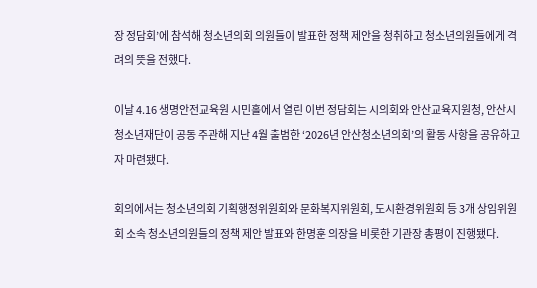장 정담회’에 참석해 청소년의회 의원들이 발표한 정책 제안을 청취하고 청소년의원들에게 격려의 뜻을 전했다.

이날 4.16 생명안전교육원 시민홀에서 열린 이번 정담회는 시의회와 안산교육지원청, 안산시청소년재단이 공동 주관해 지난 4월 출범한 ‘2026년 안산청소년의회’의 활동 사항을 공유하고자 마련됐다.

회의에서는 청소년의회 기획행정위원회와 문화복지위원회, 도시환경위원회 등 3개 상임위원회 소속 청소년의원들의 정책 제안 발표와 한명훈 의장을 비롯한 기관장 총평이 진행됐다.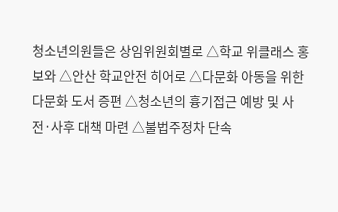청소년의원들은 상임위원회별로 △학교 위클래스 홍보와 △안산 학교안전 히어로 △다문화 아동을 위한 다문화 도서 증편 △청소년의 흉기접근 예방 및 사전·사후 대책 마련 △불법주정차 단속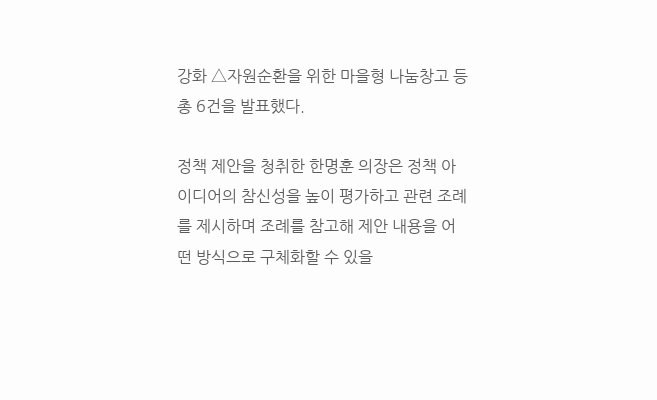강화 △자원순환을 위한 마을형 나눔창고 등 총 6건을 발표했다.

정책 제안을 청취한 한명훈 의장은 정책 아이디어의 참신성을 높이 평가하고 관련 조례를 제시하며 조례를 참고해 제안 내용을 어떤 방식으로 구체화할 수 있을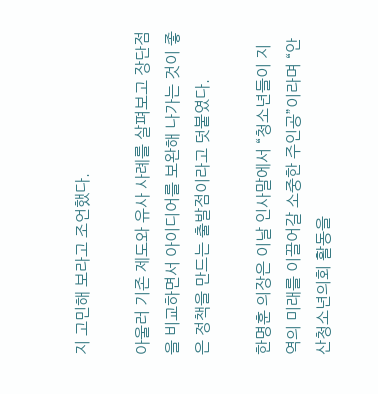지 고민해 보라고 조언했다.

아울러 기존 제도와 유사 사례를 살펴보고 장단점을 비교하면서 아이디어를 보완해 나가는 것이 좋은 정책을 만드는 출발점이라고 덧붙였다.

한명훈 의장은 이날 인사말에서 “청소년들이 지역의 미래를 이끌어갈 소중한 주인공”이라며 “안산청소년의회 활동을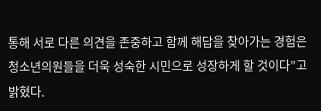통해 서로 다른 의견을 존중하고 함께 해답을 찾아가는 경험은 청소년의원들을 더욱 성숙한 시민으로 성장하게 할 것이다”고 밝혔다.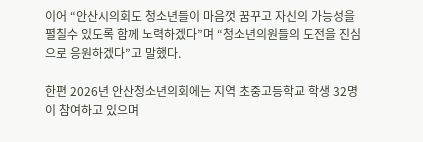이어 “안산시의회도 청소년들이 마음껏 꿈꾸고 자신의 가능성을 펼칠수 있도록 함께 노력하겠다”며 “청소년의원들의 도전을 진심으로 응원하겠다”고 말했다.

한편 2026년 안산청소년의회에는 지역 초중고등학교 학생 32명이 참여하고 있으며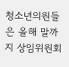청소년의원들은 올해 말까지 상임위원회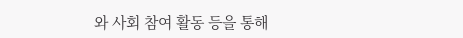와 사회 참여 활동 등을 통해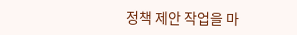정책 제안 작업을 마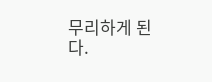무리하게 된다.